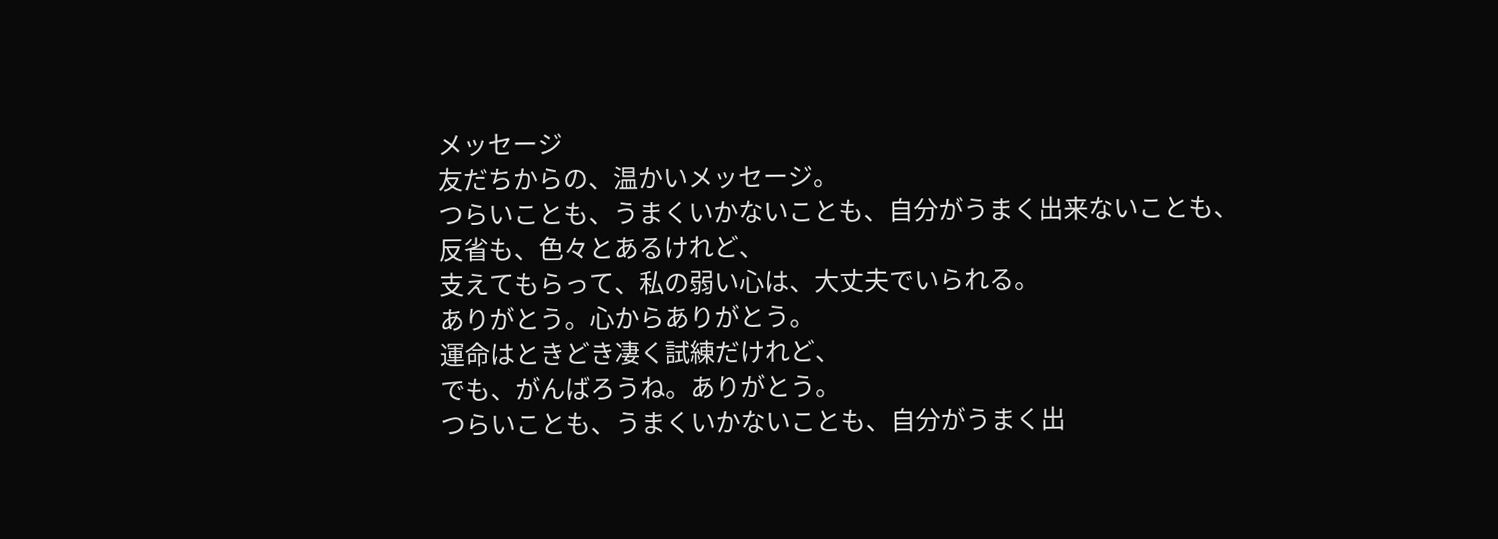メッセージ
友だちからの、温かいメッセージ。
つらいことも、うまくいかないことも、自分がうまく出来ないことも、
反省も、色々とあるけれど、
支えてもらって、私の弱い心は、大丈夫でいられる。
ありがとう。心からありがとう。
運命はときどき凄く試練だけれど、
でも、がんばろうね。ありがとう。
つらいことも、うまくいかないことも、自分がうまく出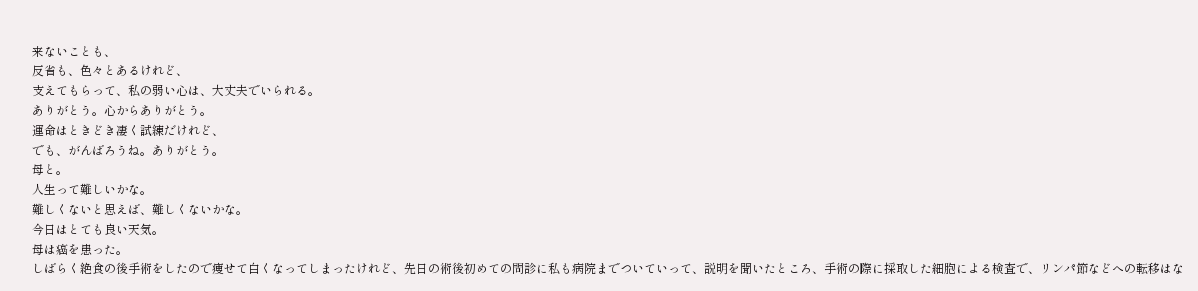来ないことも、
反省も、色々とあるけれど、
支えてもらって、私の弱い心は、大丈夫でいられる。
ありがとう。心からありがとう。
運命はときどき凄く試練だけれど、
でも、がんばろうね。ありがとう。
母と。
人生って難しいかな。
難しくないと思えば、難しくないかな。
今日はとても良い天気。
母は癌を患った。
しばらく絶食の後手術をしたので痩せて白くなってしまったけれど、先日の術後初めての問診に私も病院までついていって、説明を聞いたところ、手術の際に採取した細胞による検査で、リンパ節などへの転移はな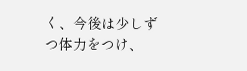く、今後は少しずつ体力をつけ、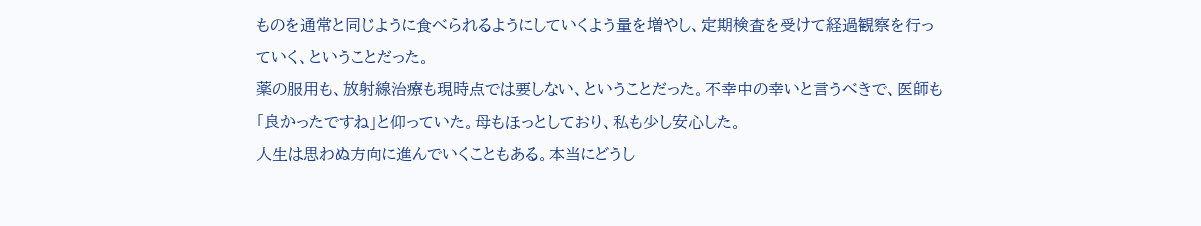ものを通常と同じように食べられるようにしていくよう量を増やし、定期検査を受けて経過観察を行っていく、ということだった。
薬の服用も、放射線治療も現時点では要しない、ということだった。不幸中の幸いと言うべきで、医師も「良かったですね」と仰っていた。母もほっとしており、私も少し安心した。
人生は思わぬ方向に進んでいくこともある。本当にどうし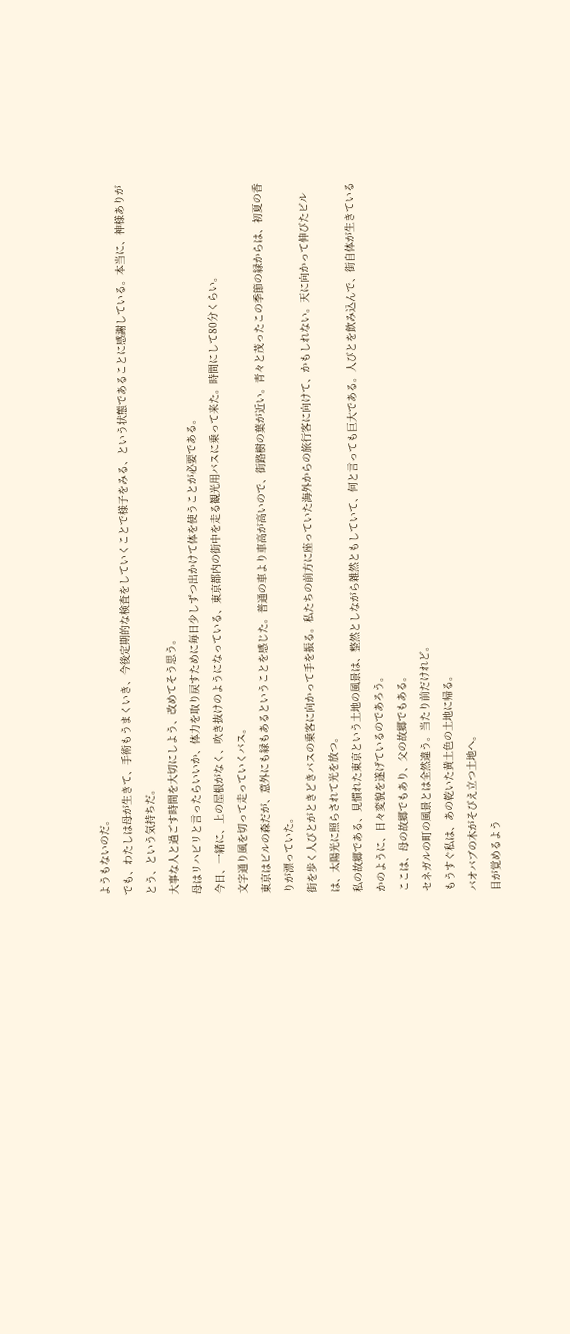ようもないのだ。
でも、わたしは母が生きて、手術もうまくいき、今後定期的な検査をしていくことで様子をみる、という状態であることに感謝している。本当に、神様ありがとう、という気持ちだ。
大事な人と過ごす時間を大切にしよう、改めてそう思う。
母はリハビリと言ったらいいか、体力を取り戻すために毎日少しずつ出かけて体を使うことが必要である。
今日、一緒に、上の屋根がなく、吹き抜けのようになっている、東京都内の街中を走る観光用バスに乗って来た。時間にして80分くらい。
文字通り風を切って走っていくバス。
東京はビルの森だが、意外にも緑もあるということを感じた。普通の車より車高が高いので、街路樹の葉が近い。青々と茂ったこの季節の緑からは、初夏の香りが漂っていた。
街を歩く人びとがときどきバスの乗客に向かって手を振る。私たちの前方に座っていた海外からの旅行客に向けて、かもしれない。天に向かって伸びたビルは、太陽光に照らされて光を放つ。
私の故郷である、見慣れた東京という土地の風景は、整然としながら雑然ともしていて、何と言っても巨大である。人びとを飲み込んで、街自体が生きているかのように、日々変貌を遂げているのであろう。
ここは、母の故郷でもあり、父の故郷でもある。
セネガルの町の風景とは全然違う。当たり前だけれど。
もうすぐ私は、あの乾いた黄土色の土地に帰る。
バオバブの木がそびえ立つ土地へ。
目が覚めるよう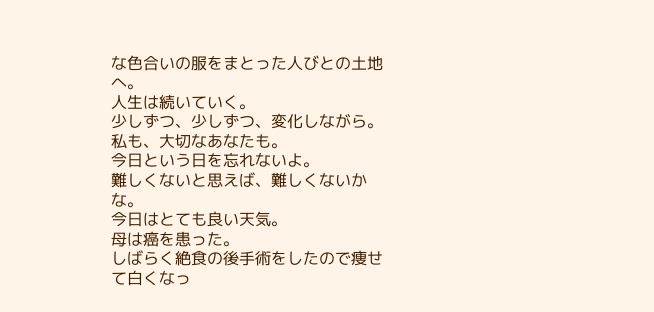な色合いの服をまとった人びとの土地へ。
人生は続いていく。
少しずつ、少しずつ、変化しながら。
私も、大切なあなたも。
今日という日を忘れないよ。
難しくないと思えば、難しくないかな。
今日はとても良い天気。
母は癌を患った。
しばらく絶食の後手術をしたので痩せて白くなっ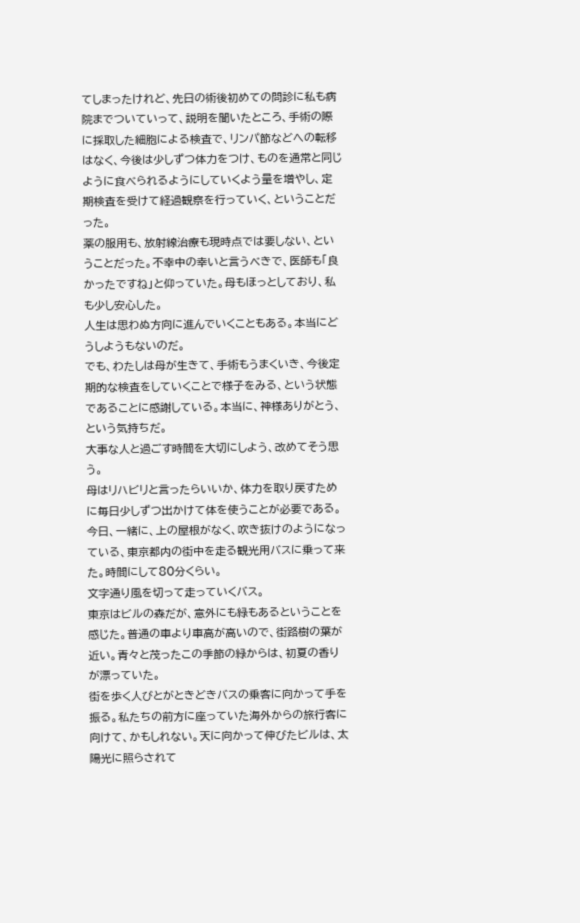てしまったけれど、先日の術後初めての問診に私も病院までついていって、説明を聞いたところ、手術の際に採取した細胞による検査で、リンパ節などへの転移はなく、今後は少しずつ体力をつけ、ものを通常と同じように食べられるようにしていくよう量を増やし、定期検査を受けて経過観察を行っていく、ということだった。
薬の服用も、放射線治療も現時点では要しない、ということだった。不幸中の幸いと言うべきで、医師も「良かったですね」と仰っていた。母もほっとしており、私も少し安心した。
人生は思わぬ方向に進んでいくこともある。本当にどうしようもないのだ。
でも、わたしは母が生きて、手術もうまくいき、今後定期的な検査をしていくことで様子をみる、という状態であることに感謝している。本当に、神様ありがとう、という気持ちだ。
大事な人と過ごす時間を大切にしよう、改めてそう思う。
母はリハビリと言ったらいいか、体力を取り戻すために毎日少しずつ出かけて体を使うことが必要である。
今日、一緒に、上の屋根がなく、吹き抜けのようになっている、東京都内の街中を走る観光用バスに乗って来た。時間にして80分くらい。
文字通り風を切って走っていくバス。
東京はビルの森だが、意外にも緑もあるということを感じた。普通の車より車高が高いので、街路樹の葉が近い。青々と茂ったこの季節の緑からは、初夏の香りが漂っていた。
街を歩く人びとがときどきバスの乗客に向かって手を振る。私たちの前方に座っていた海外からの旅行客に向けて、かもしれない。天に向かって伸びたビルは、太陽光に照らされて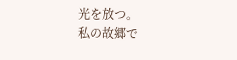光を放つ。
私の故郷で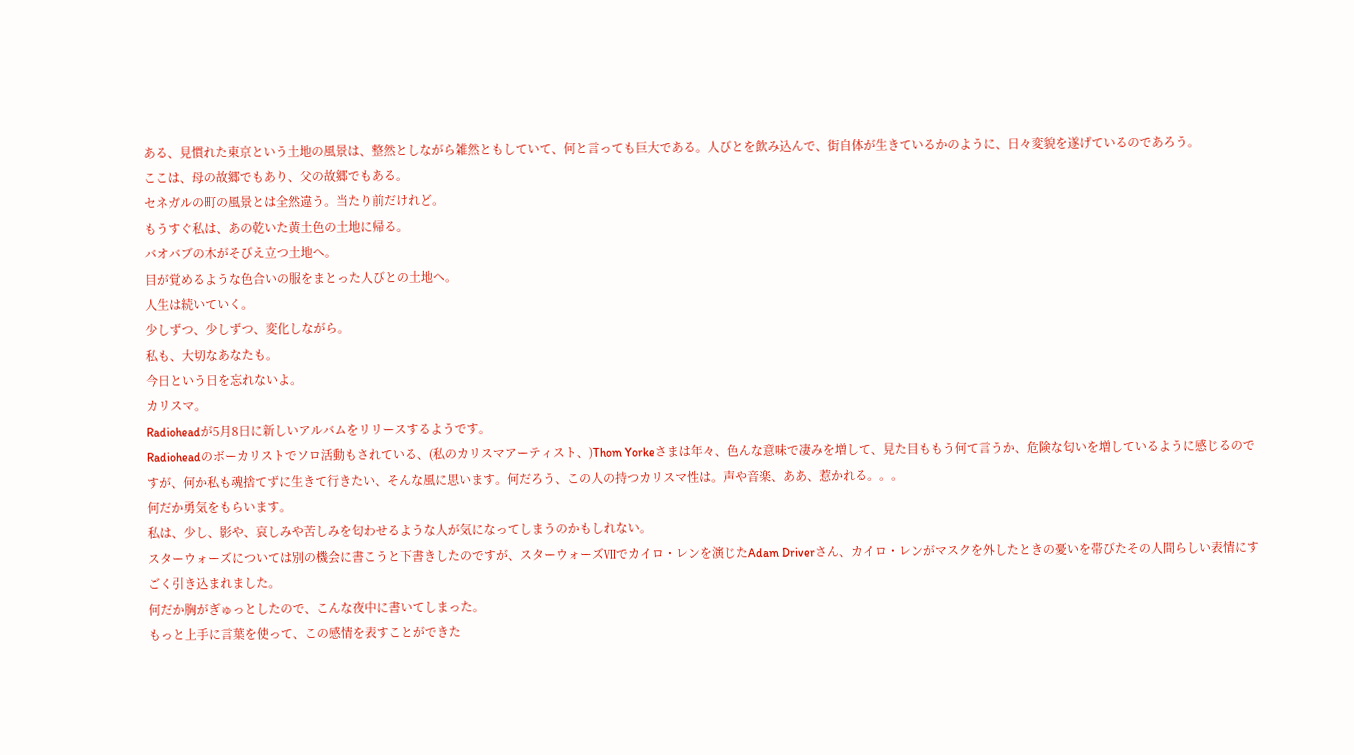ある、見慣れた東京という土地の風景は、整然としながら雑然ともしていて、何と言っても巨大である。人びとを飲み込んで、街自体が生きているかのように、日々変貌を遂げているのであろう。
ここは、母の故郷でもあり、父の故郷でもある。
セネガルの町の風景とは全然違う。当たり前だけれど。
もうすぐ私は、あの乾いた黄土色の土地に帰る。
バオバブの木がそびえ立つ土地へ。
目が覚めるような色合いの服をまとった人びとの土地へ。
人生は続いていく。
少しずつ、少しずつ、変化しながら。
私も、大切なあなたも。
今日という日を忘れないよ。
カリスマ。
Radioheadが5月8日に新しいアルバムをリリースするようです。
Radioheadのボーカリストでソロ活動もされている、(私のカリスマアーティスト、)Thom Yorkeさまは年々、色んな意味で凄みを増して、見た目ももう何て言うか、危険な匂いを増しているように感じるのですが、何か私も魂捨てずに生きて行きたい、そんな風に思います。何だろう、この人の持つカリスマ性は。声や音楽、ああ、惹かれる。。。
何だか勇気をもらいます。
私は、少し、影や、哀しみや苦しみを匂わせるような人が気になってしまうのかもしれない。
スターウォーズについては別の機会に書こうと下書きしたのですが、スターウォーズⅦでカイロ・レンを演じたAdam Driverさん、カイロ・レンがマスクを外したときの憂いを帯びたその人間らしい表情にすごく引き込まれました。
何だか胸がぎゅっとしたので、こんな夜中に書いてしまった。
もっと上手に言葉を使って、この感情を表すことができた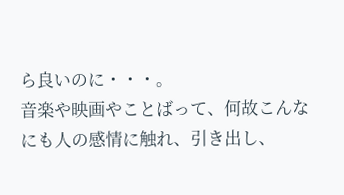ら良いのに・・・。
音楽や映画やことばって、何故こんなにも人の感情に触れ、引き出し、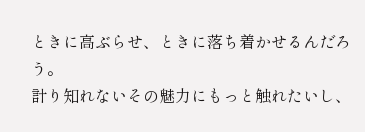ときに高ぶらせ、ときに落ち着かせるんだろう。
計り知れないその魅力にもっと触れたいし、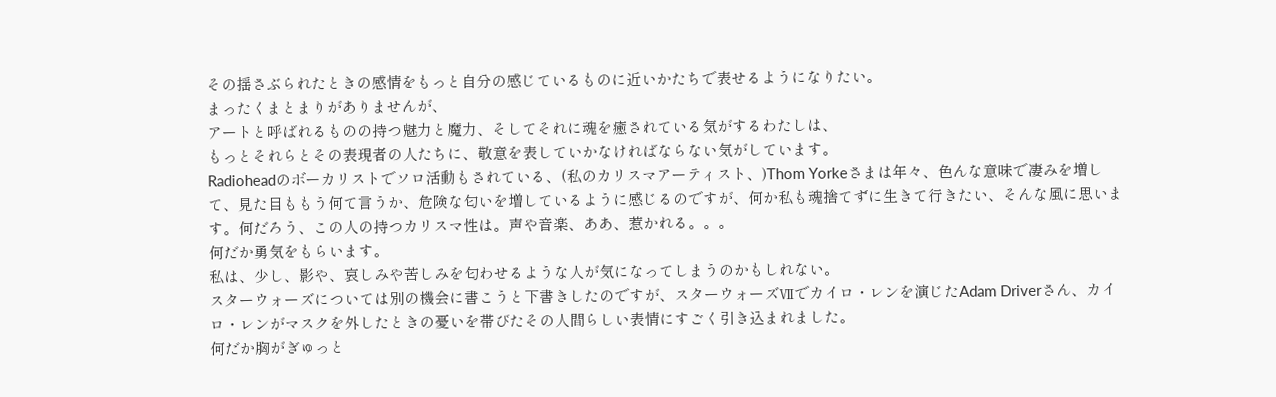その揺さぶられたときの感情をもっと自分の感じているものに近いかたちで表せるようになりたい。
まったくまとまりがありませんが、
アートと呼ばれるものの持つ魅力と魔力、そしてそれに魂を癒されている気がするわたしは、
もっとそれらとその表現者の人たちに、敬意を表していかなければならない気がしています。
Radioheadのボーカリストでソロ活動もされている、(私のカリスマアーティスト、)Thom Yorkeさまは年々、色んな意味で凄みを増して、見た目ももう何て言うか、危険な匂いを増しているように感じるのですが、何か私も魂捨てずに生きて行きたい、そんな風に思います。何だろう、この人の持つカリスマ性は。声や音楽、ああ、惹かれる。。。
何だか勇気をもらいます。
私は、少し、影や、哀しみや苦しみを匂わせるような人が気になってしまうのかもしれない。
スターウォーズについては別の機会に書こうと下書きしたのですが、スターウォーズⅦでカイロ・レンを演じたAdam Driverさん、カイロ・レンがマスクを外したときの憂いを帯びたその人間らしい表情にすごく引き込まれました。
何だか胸がぎゅっと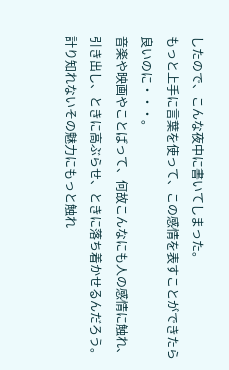したので、こんな夜中に書いてしまった。
もっと上手に言葉を使って、この感情を表すことができたら良いのに・・・。
音楽や映画やことばって、何故こんなにも人の感情に触れ、引き出し、ときに高ぶらせ、ときに落ち着かせるんだろう。
計り知れないその魅力にもっと触れ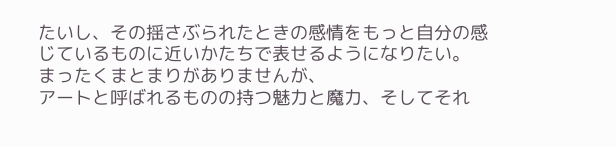たいし、その揺さぶられたときの感情をもっと自分の感じているものに近いかたちで表せるようになりたい。
まったくまとまりがありませんが、
アートと呼ばれるものの持つ魅力と魔力、そしてそれ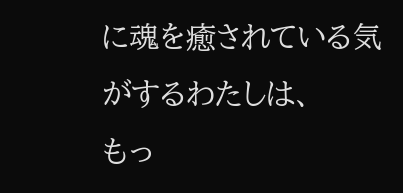に魂を癒されている気がするわたしは、
もっ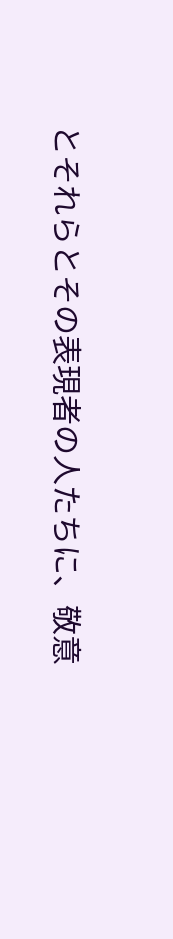とそれらとその表現者の人たちに、敬意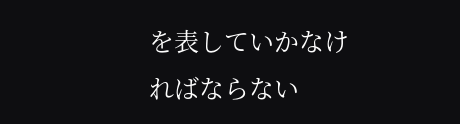を表していかなければならない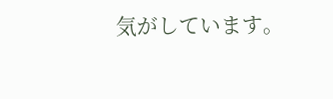気がしています。